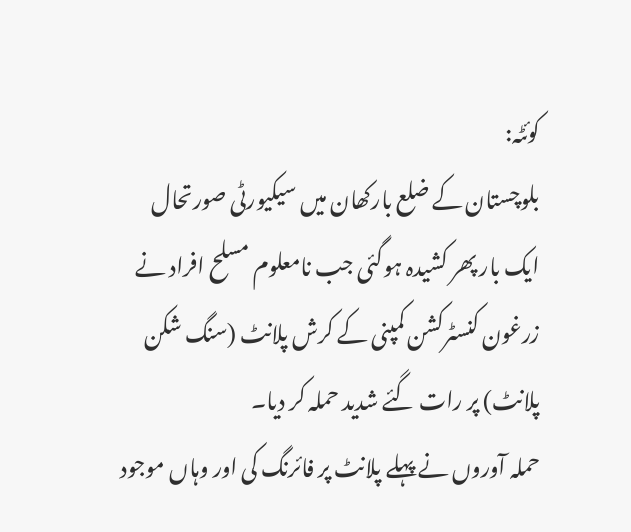کوئٹہ:
بلوچستان کے ضلع بارکھان میں سیکیورٹی صورتحال ایک بار پھر کشیدہ ہوگئی جب نامعلوم مسلح افراد نے زرغون کنسٹرکشن کمپنی کے کرش پلانٹ (سنگ شکن پلانٹ) پر رات گئے شدید حملہ کر دیا۔
حملہ آوروں نے پہلے پلانٹ پر فائرنگ کی اور وہاں موجود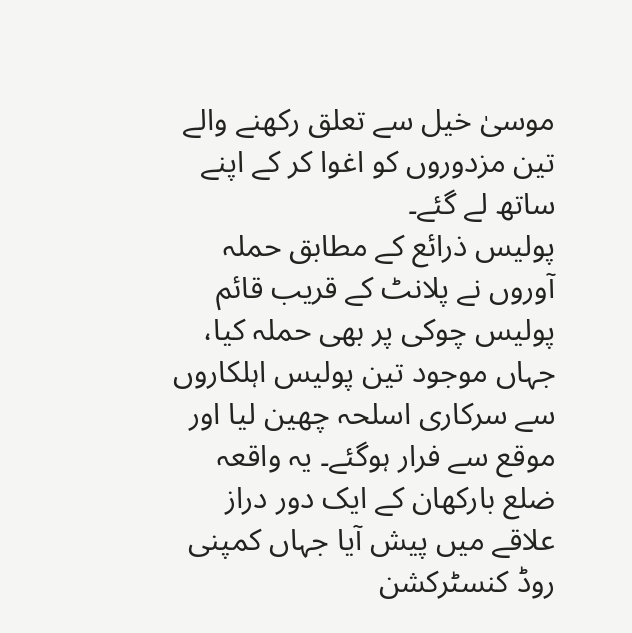موسیٰ خیل سے تعلق رکھنے والے تین مزدوروں کو اغوا کر کے اپنے ساتھ لے گئے۔
پولیس ذرائع کے مطابق حملہ آوروں نے پلانٹ کے قریب قائم پولیس چوکی پر بھی حملہ کیا، جہاں موجود تین پولیس اہلکاروں سے سرکاری اسلحہ چھین لیا اور موقع سے فرار ہوگئے۔ یہ واقعہ ضلع بارکھان کے ایک دور دراز علاقے میں پیش آیا جہاں کمپنی روڈ کنسٹرکشن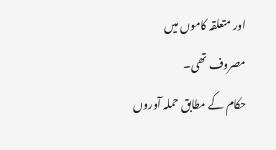اور متعلقہ کاموں میں مصروف تھی۔
حکام کے مطابق حملہ آوروں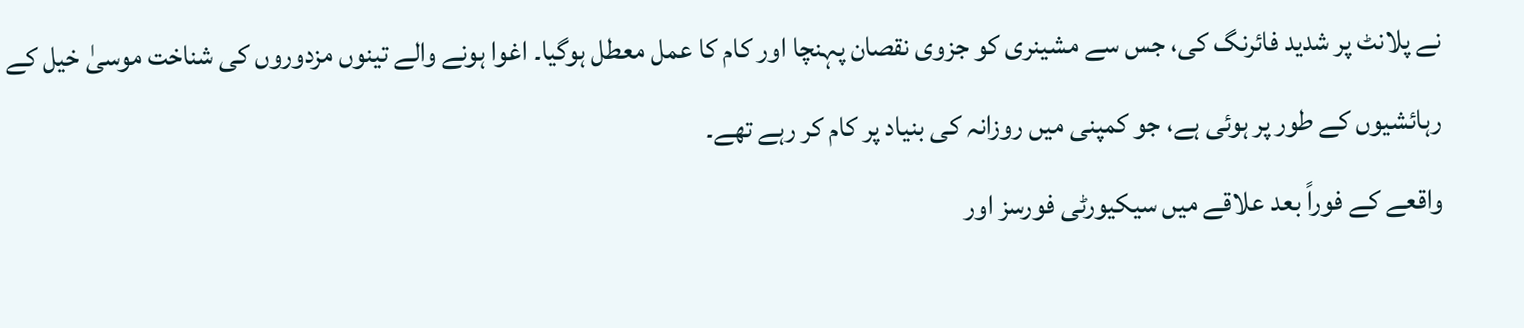نے پلانٹ پر شدید فائرنگ کی، جس سے مشینری کو جزوی نقصان پہنچا اور کام کا عمل معطل ہوگیا۔ اغوا ہونے والے تینوں مزدوروں کی شناخت موسیٰ خیل کے رہائشیوں کے طور پر ہوئی ہے، جو کمپنی میں روزانہ کی بنیاد پر کام کر رہے تھے۔
واقعے کے فوراً بعد علاقے میں سیکیورٹی فورسز اور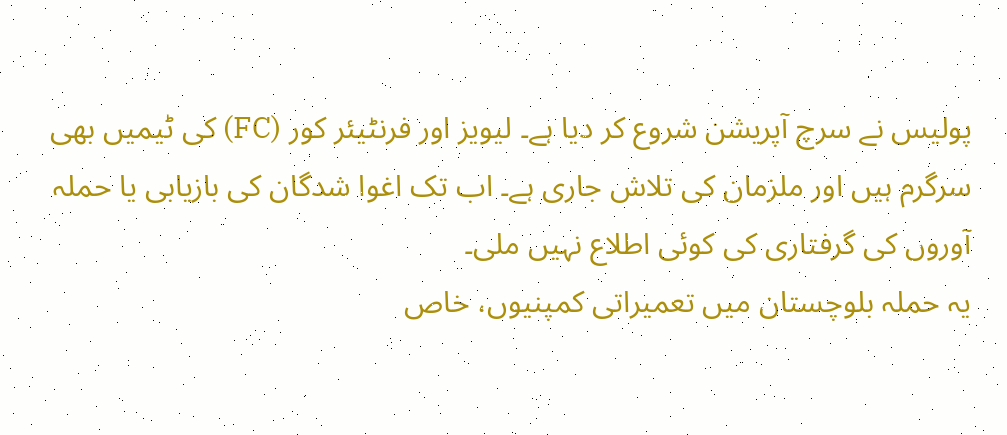پولیس نے سرچ آپریشن شروع کر دیا ہے۔ لیویز اور فرنٹیئر کور (FC) کی ٹیمیں بھی سرگرم ہیں اور ملزمان کی تلاش جاری ہے۔ اب تک اغوا شدگان کی بازیابی یا حملہ آوروں کی گرفتاری کی کوئی اطلاع نہیں ملی۔
یہ حملہ بلوچستان میں تعمیراتی کمپنیوں، خاص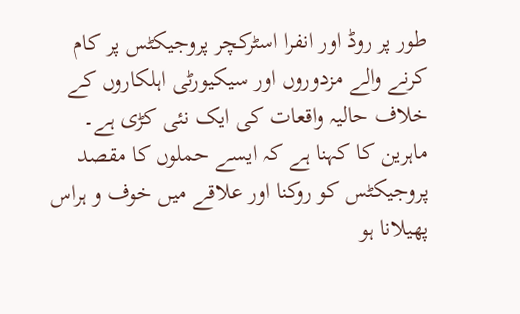طور پر روڈ اور انفرا اسٹرکچر پروجیکٹس پر کام کرنے والے مزدوروں اور سیکیورٹی اہلکاروں کے خلاف حالیہ واقعات کی ایک نئی کڑی ہے۔
ماہرین کا کہنا ہے کہ ایسے حملوں کا مقصد پروجیکٹس کو روکنا اور علاقے میں خوف و ہراس پھیلانا ہو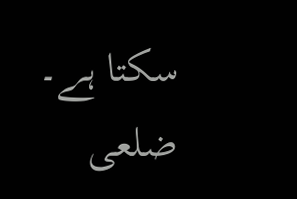سکتا ہے۔
ضلعی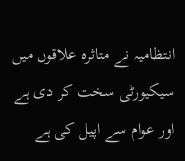انتظامیہ نے متاثرہ علاقوں میں سیکیورٹی سخت کر دی ہے اور عوام سے اپیل کی ہے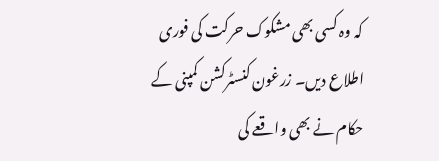کہ وہ کسی بھی مشکوک حرکت کی فوری اطلاع دیں۔ زرغون کنسٹرکشن کمپنی کے حکام نے بھی واقعے کی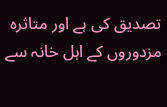تصدیق کی ہے اور متاثرہ مزدوروں کے اہل خانہ سے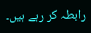رابطہ کر رہے ہیں۔